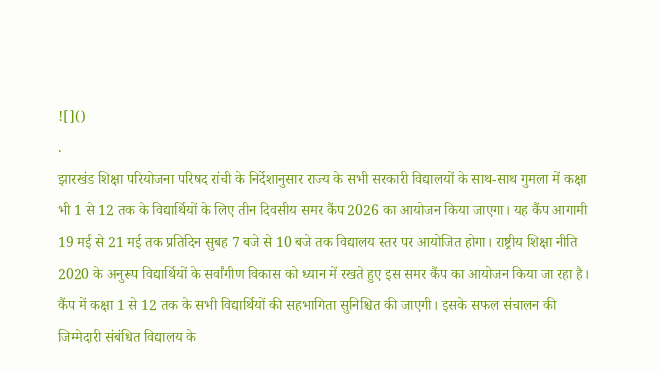![]()
.
झारखंड शिक्षा परियोजना परिषद रांची के निर्देशानुसार राज्य के सभी सरकारी विद्यालयों के साथ-साथ गुमला में कक्षा भी 1 से 12 तक के विद्यार्थियों के लिए तीन दिवसीय समर कैंप 2026 का आयोजन किया जाएगा। यह कैंप आगामी 19 मई से 21 मई तक प्रतिदिन सुबह 7 बजे से 10 बजे तक विद्यालय स्तर पर आयोजित होगा। राष्ट्रीय शिक्षा नीति 2020 के अनुरूप विद्यार्थियों के सर्वांगीण विकास को ध्यान में रखते हुए इस समर कैंप का आयोजन किया जा रहा है। कैंप में कक्षा 1 से 12 तक के सभी विद्यार्थियों की सहभागिता सुनिश्चित की जाएगी। इसके सफल संचालन की जिम्मेदारी संबंधित विद्यालय के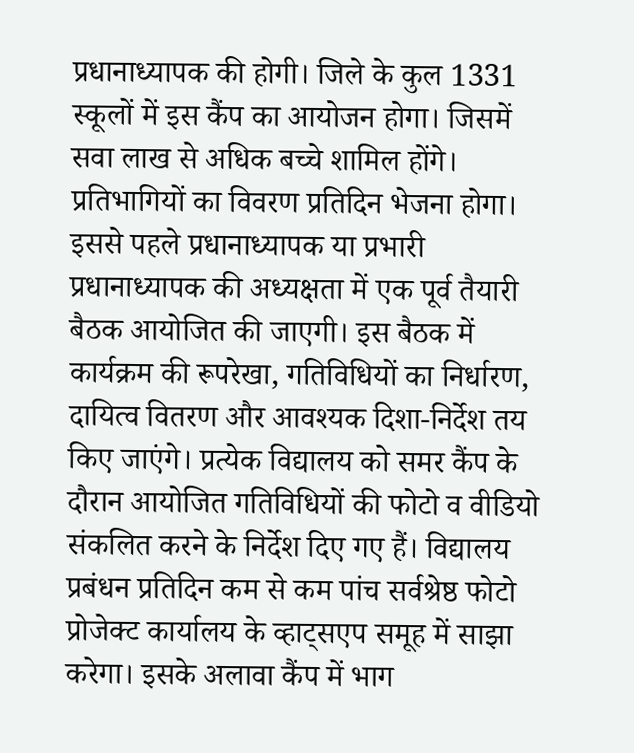प्रधानाध्यापक की होगी। जिले के कुल 1331 स्कूलों में इस कैंप का आयोजन होगा। जिसमें सवा लाख से अधिक बच्चे शामिल होंगे। प्रतिभागियों का विवरण प्रतिदिन भेजना होगा। इससे पहले प्रधानाध्यापक या प्रभारी प्रधानाध्यापक की अध्यक्षता में एक पूर्व तैयारी बैठक आयोजित की जाएगी। इस बैठक में कार्यक्रम की रूपरेखा, गतिविधियों का निर्धारण, दायित्व वितरण और आवश्यक दिशा-निर्देश तय किए जाएंगे। प्रत्येक विद्यालय को समर कैंप के दौरान आयोजित गतिविधियों की फोटो व वीडियो संकलित करने के निर्देश दिए गए हैं। विद्यालय प्रबंधन प्रतिदिन कम से कम पांच सर्वश्रेष्ठ फोटो प्रोजेक्ट कार्यालय के व्हाट्सएप समूह में साझा करेगा। इसके अलावा कैंप में भाग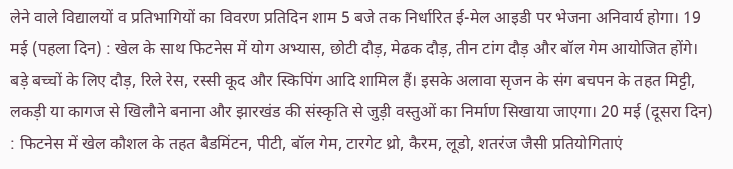लेने वाले विद्यालयों व प्रतिभागियों का विवरण प्रतिदिन शाम 5 बजे तक निर्धारित ई-मेल आइडी पर भेजना अनिवार्य होगा। 19 मई (पहला दिन) : खेल के साथ फिटनेस में योग अभ्यास, छोटी दौड़, मेढक दौड़, तीन टांग दौड़ और बॉल गेम आयोजित होंगे। बड़े बच्चों के लिए दौड़, रिले रेस, रस्सी कूद और स्किपिंग आदि शामिल हैं। इसके अलावा सृजन के संग बचपन के तहत मिट्टी, लकड़ी या कागज से खिलौने बनाना और झारखंड की संस्कृति से जुड़ी वस्तुओं का निर्माण सिखाया जाएगा। 20 मई (दूसरा दिन) : फिटनेस में खेल कौशल के तहत बैडमिंटन, पीटी, बॉल गेम, टारगेट थ्रो, कैरम, लूडो, शतरंज जैसी प्रतियोगिताएं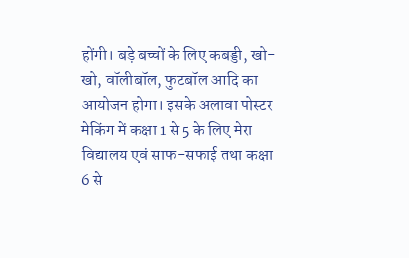होंगी। बड़े बच्चों के लिए कबड्डी, खो-खो, वॉलीबॉल, फुटबॉल आदि का आयोजन होगा। इसके अलावा पोस्टर मेकिंग में कक्षा 1 से 5 के लिए मेरा विद्यालय एवं साफ-सफाई तथा कक्षा 6 से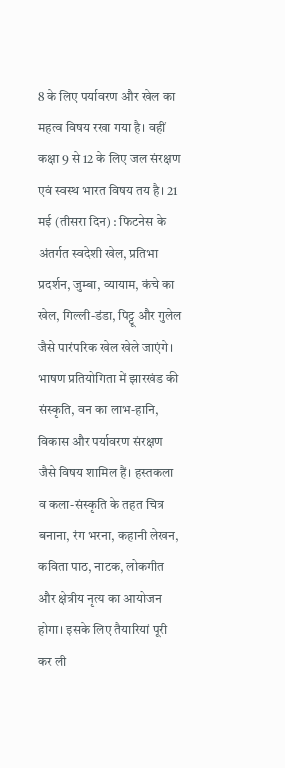8 के लिए पर्यावरण और खेल का महत्व विषय रखा गया है। वहीं कक्षा 9 से 12 के लिए जल संरक्षण एवं स्वस्थ भारत विषय तय है। 21 मई (तीसरा दिन) : फिटनेस के अंतर्गत स्वदेशी खेल, प्रतिभा प्रदर्शन, जुम्बा, व्यायाम, कंचे का खेल, गिल्ली-डंडा, पिट्टू और गुलेल जैसे पारंपरिक खेल खेले जाएंगे। भाषण प्रतियोगिता में झारखंड की संस्कृति, वन का लाभ-हानि, विकास और पर्यावरण संरक्षण जैसे विषय शामिल हैं। हस्तकला व कला-संस्कृति के तहत चित्र बनाना, रंग भरना, कहानी लेखन, कविता पाठ, नाटक, लोकगीत और क्षेत्रीय नृत्य का आयोजन होगा। इसके लिए तैयारियां पूरी कर ली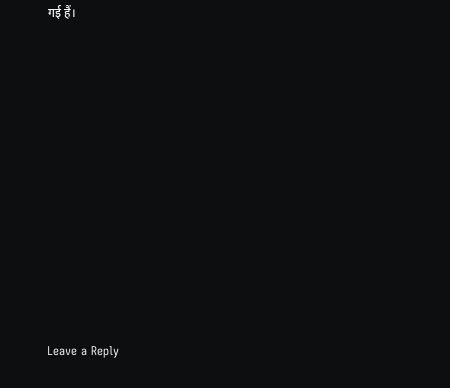गई हैं।













Leave a Reply